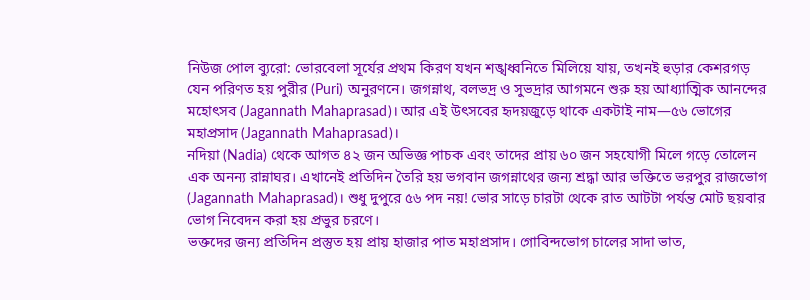নিউজ পোল ব্যুরো: ভোরবেলা সূর্যের প্রথম কিরণ যখন শঙ্খধ্বনিতে মিলিয়ে যায়, তখনই হুড়ার কেশরগড় যেন পরিণত হয় পুরীর (Puri) অনুরণনে। জগন্নাথ, বলভদ্র ও সুভদ্রার আগমনে শুরু হয় আধ্যাত্মিক আনন্দের মহোৎসব (Jagannath Mahaprasad)। আর এই উৎসবের হৃদয়জুড়ে থাকে একটাই নাম—৫৬ ভোগের মহাপ্রসাদ (Jagannath Mahaprasad)।
নদিয়া (Nadia) থেকে আগত ৪২ জন অভিজ্ঞ পাচক এবং তাদের প্রায় ৬০ জন সহযোগী মিলে গড়ে তোলেন এক অনন্য রান্নাঘর। এখানেই প্রতিদিন তৈরি হয় ভগবান জগন্নাথের জন্য শ্রদ্ধা আর ভক্তিতে ভরপুর রাজভোগ (Jagannath Mahaprasad)। শুধু দুপুরে ৫৬ পদ নয়! ভোর সাড়ে চারটা থেকে রাত আটটা পর্যন্ত মোট ছয়বার ভোগ নিবেদন করা হয় প্রভুর চরণে।
ভক্তদের জন্য প্রতিদিন প্রস্তুত হয় প্রায় হাজার পাত মহাপ্রসাদ। গোবিন্দভোগ চালের সাদা ভাত,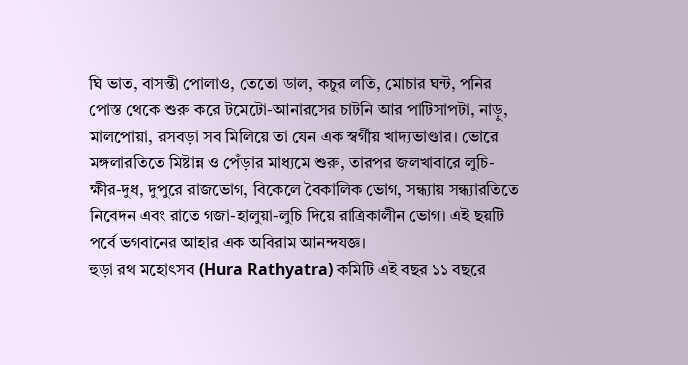ঘি ভাত, বাসন্তী পোলাও, তেতো ডাল, কচুর লতি, মোচার ঘন্ট, পনির পোস্ত থেকে শুরু করে টমেটো-আনারসের চাটনি আর পাটিসাপটা, নাড়ু, মালপোয়া, রসবড়া সব মিলিয়ে তা যেন এক স্বর্গীয় খাদ্যভাণ্ডার। ভোরে মঙ্গলারতিতে মিষ্টান্ন ও পেঁড়ার মাধ্যমে শুরু, তারপর জলখাবারে লুচি-ক্ষীর-দুধ, দুপুরে রাজভোগ, বিকেলে বৈকালিক ভোগ, সন্ধ্যায় সন্ধ্যারতিতে নিবেদন এবং রাতে গজা-হালুয়া-লুচি দিয়ে রাত্রিকালীন ভোগ। এই ছয়টি পর্বে ভগবানের আহার এক অবিরাম আনন্দযজ্ঞ।
হুড়া রথ মহোৎসব (Hura Rathyatra) কমিটি এই বছর ১১ বছরে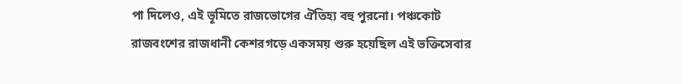পা দিলেও, এই ভূমিতে রাজভোগের ঐতিহ্য বহু পুরনো। পঞ্চকোট রাজবংশের রাজধানী কেশরগড়ে একসময় শুরু হয়েছিল এই ভক্তিসেবার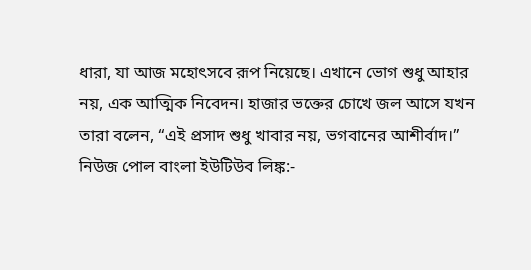ধারা, যা আজ মহোৎসবে রূপ নিয়েছে। এখানে ভোগ শুধু আহার নয়, এক আত্মিক নিবেদন। হাজার ভক্তের চোখে জল আসে যখন তারা বলেন, “এই প্রসাদ শুধু খাবার নয়, ভগবানের আশীর্বাদ।”
নিউজ পোল বাংলা ইউটিউব লিঙ্ক:-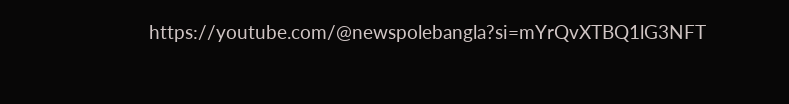https://youtube.com/@newspolebangla?si=mYrQvXTBQ1lG3NFT